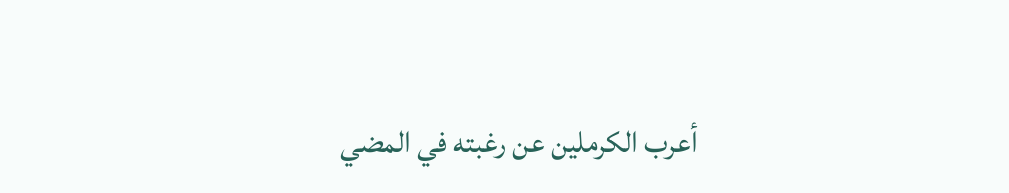أعرب الكرملين عن رغبته في المضي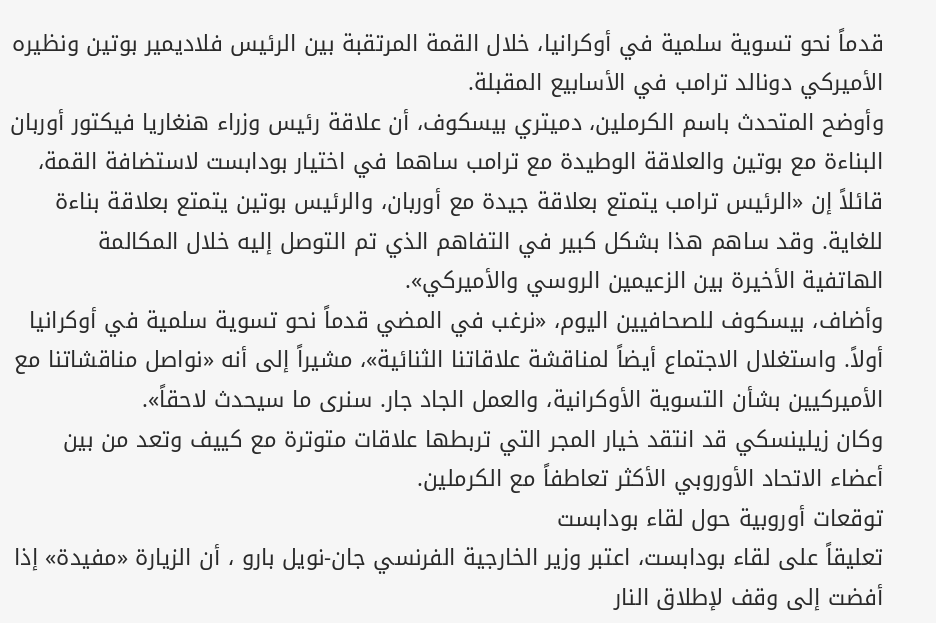قدماً نحو تسوية سلمية في أوكرانيا، خلال القمة المرتقبة بين الرئيس فلاديمير بوتين ونظيره الأميركي دونالد ترامب في الأسابيع المقبلة.
وأوضح المتحدث باسم الكرملين، دميتري بيسكوف، أن علاقة رئيس وزراء هنغاريا فيكتور أوربان البناءة مع بوتين والعلاقة الوطيدة مع ترامب ساهما في اختيار بودابست لاستضافة القمة، قائلاً إن «الرئيس ترامب يتمتع بعلاقة جيدة مع أوربان، والرئيس بوتين يتمتع بعلاقة بناءة للغاية. وقد ساهم هذا بشكل كبير في التفاهم الذي تم التوصل إليه خلال المكالمة الهاتفية الأخيرة بين الزعيمين الروسي والأميركي».
وأضاف، بيسكوف للصحافيين اليوم، «نرغب في المضي قدماً نحو تسوية سلمية في أوكرانيا أولاً. واستغلال الاجتماع أيضاً لمناقشة علاقاتنا الثنائية»، مشيراً إلى أنه «نواصل مناقشاتنا مع الأميركيين بشأن التسوية الأوكرانية، والعمل الجاد جار. سنرى ما سيحدث لاحقاً».
وكان زيلينسكي قد انتقد خيار المجر التي تربطها علاقات متوترة مع كييف وتعد من بين أعضاء الاتحاد الأوروبي الأكثر تعاطفاً مع الكرملين.
توقعات أوروبية حول لقاء بودابست
تعليقاً على لقاء بودابست، اعتبر وزير الخارجية الفرنسي جان-نويل بارو ، أن الزيارة «مفيدة» إذا أفضت إلى وقف لإطلاق النار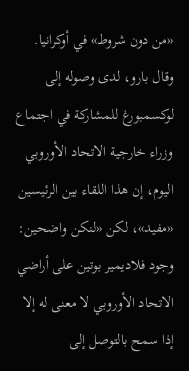«من دون شروط» في أوكرانيا.
وقال بارو، لدى وصوله إلى لوكسمبورغ للمشاركة في اجتماع وزراء خارجية الاتحاد الأوروبي اليوم، إن هذا اللقاء بين الرئيسين «مفيد»، لكن «لنكن واضحين: وجود فلاديمير بوتين على أراضي الاتحاد الأوروبي لا معنى له إلا إذا سمح بالتوصل إلى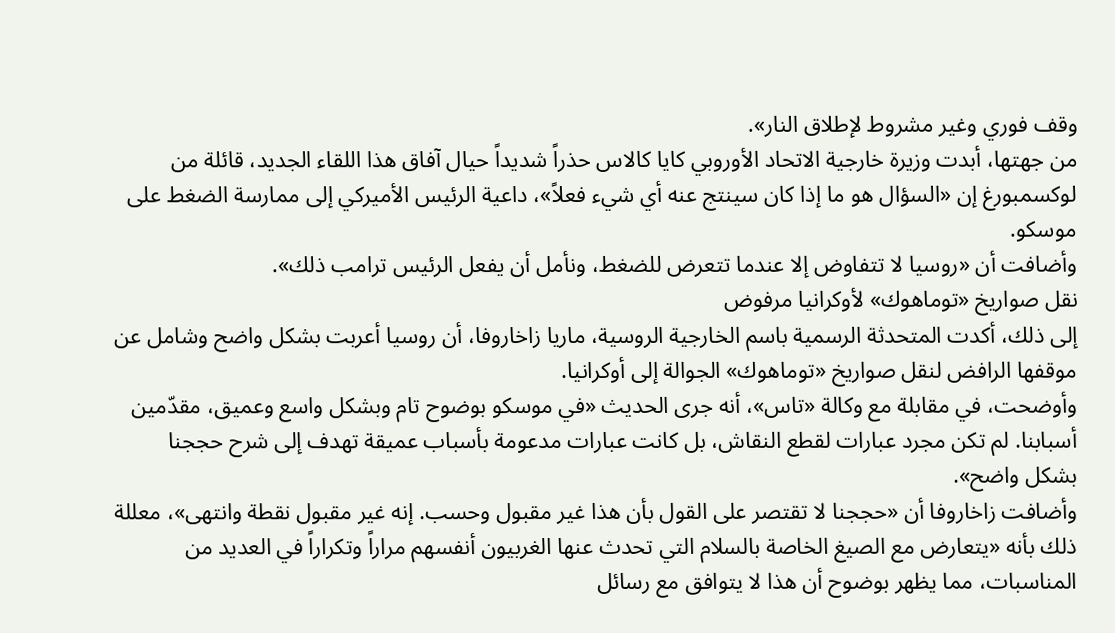وقف فوري وغير مشروط لإطلاق النار».
من جهتها، أبدت وزيرة خارجية الاتحاد الأوروبي كايا كالاس حذراً شديداً حيال آفاق هذا اللقاء الجديد، قائلة من لوكسمبورغ إن «السؤال هو ما إذا كان سينتج عنه أي شيء فعلاً»، داعية الرئيس الأميركي إلى ممارسة الضغط على موسكو.
وأضافت أن «روسيا لا تتفاوض إلا عندما تتعرض للضغط، ونأمل أن يفعل الرئيس ترامب ذلك».
نقل صواريخ «توماهوك» لأوكرانيا مرفوض
إلى ذلك، أكدت المتحدثة الرسمية باسم الخارجية الروسية، ماريا زاخاروفا، أن روسيا أعربت بشكل واضح وشامل عن موقفها الرافض لنقل صواريخ «توماهوك» الجوالة إلى أوكرانيا.
وأوضحت، في مقابلة مع وكالة «تاس»، أنه جرى الحديث «في موسكو بوضوح تام وبشكل واسع وعميق، مقدّمين أسبابنا. لم تكن مجرد عبارات لقطع النقاش، بل كانت عبارات مدعومة بأسباب عميقة تهدف إلى شرح حججنا بشكل واضح».
وأضافت زاخاروفا أن «حججنا لا تقتصر على القول بأن هذا غير مقبول وحسب. إنه غير مقبول نقطة وانتهى»، معللة ذلك بأنه «يتعارض مع الصيغ الخاصة بالسلام التي تحدث عنها الغربيون أنفسهم مراراً وتكراراً في العديد من المناسبات، مما يظهر بوضوح أن هذا لا يتوافق مع رسائل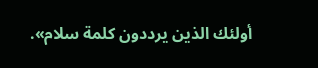أولئك الذين يرددون كلمة سلام».